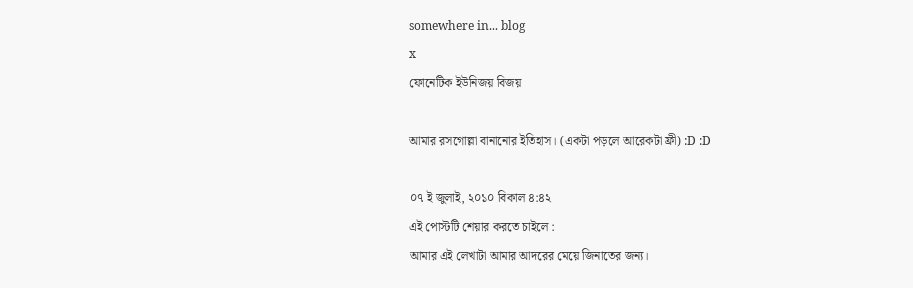somewhere in... blog
x
ফোনেটিক ইউনিজয় বিজয়

আমার রসগোল্লা বানানোর ইতিহাস। (একটা পড়লে আরেকটা ফ্রী) :D :D

০৭ ই জুলাই, ২০১০ বিকাল ৪:৪২
এই পোস্টটি শেয়ার করতে চাইলে :
আমার এই লেখাটা আমার আদরের মেয়ে জিনাতের জন্য।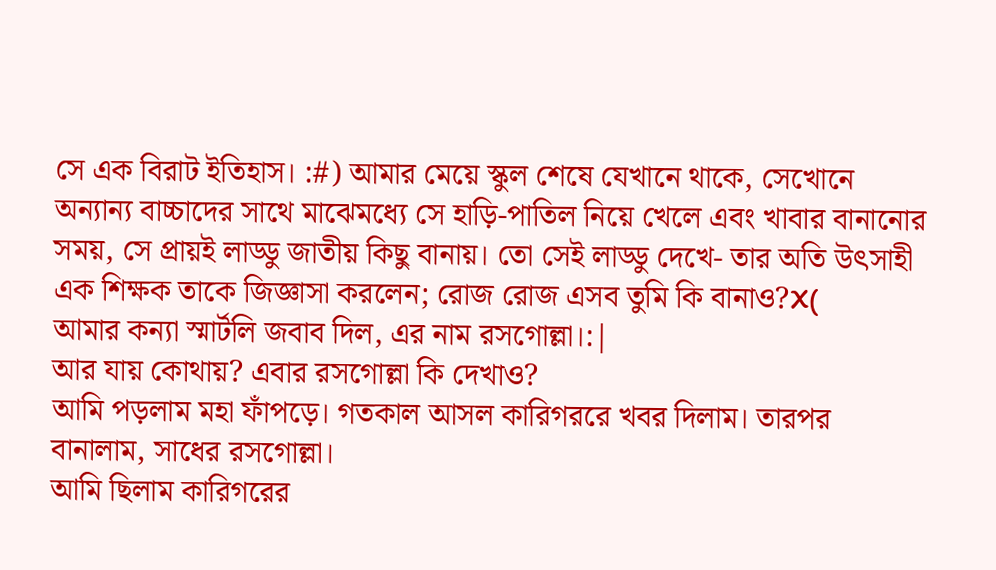সে এক বিরাট ইতিহাস। :#) আমার মেয়ে স্কুল শেষে যেখানে থাকে, সেখোনে অন্যান্য বাচ্চাদের সাথে মাঝেমধ্যে সে হাড়ি-পাতিল নিয়ে খেলে এবং খাবার বানানোর সময়, সে প্রায়ই লাড্ডু জাতীয় কিছু বানায়। তো সেই লাড্ডু দেখে- তার অতি উৎসাহী এক শিক্ষক তাকে জিজ্ঞাসা করলেন; রোজ রোজ এসব তুমি কি বানাও?X(
আমার কন্যা স্মার্টলি জবাব দিল, এর নাম রসগোল্লা।:|
আর যায় কোথায়? এবার রসগোল্লা কি দেখাও?
আমি পড়লাম মহা ফাঁপড়ে। গতকাল আসল কারিগররে খবর দিলাম। তারপর বানালাম, সাধের রসগোল্লা।
আমি ছিলাম কারিগরের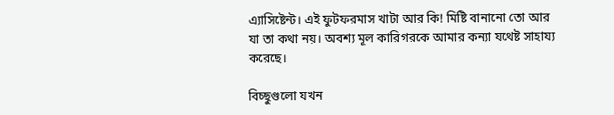এ্যাসিষ্টেন্ট। এই ফুটফরমাস খাটা আর কি! মিষ্টি বানানো তো আর যা তা কথা নয়। অবশ্য মূল কারিগরকে আমার কন্যা যথেষ্ট সাহায্য করেছে।

বিচ্ছুগুলো যখন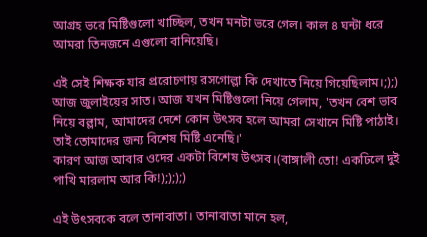আগ্রহ ভরে মিষ্টিগুলো খাচ্ছিল, তখন মনটা ভরে গেল। কাল ৪ ঘন্টা ধরে আমরা তিনজনে এগুলো বানিয়েছি।

এই সেই শিক্ষক যার প্ররোচণায় রসগোল্লা কি দেখাতে নিয়ে গিয়েছিলাম।;);)
আজ জুলাইয়ের সাত। আজ যখন মিষ্টিগুলো নিয়ে গেলাম, 'তখন বেশ ভাব নিয়ে বল্লাম, আমাদের দেশে কোন উৎসব হলে আমরা সেখানে মিষ্টি পাঠাই। তাই তোমাদের জন্য বিশেষ মিষ্টি এনেছি।'
কারণ আজ আবার ওদের একটা বিশেষ উৎসব।(বাঙ্গালী তো! একঢিলে দুই পাখি মারলাম আর কি!);););)

এই উৎসবকে বলে তানাবাতা। তানাবাতা মানে হল,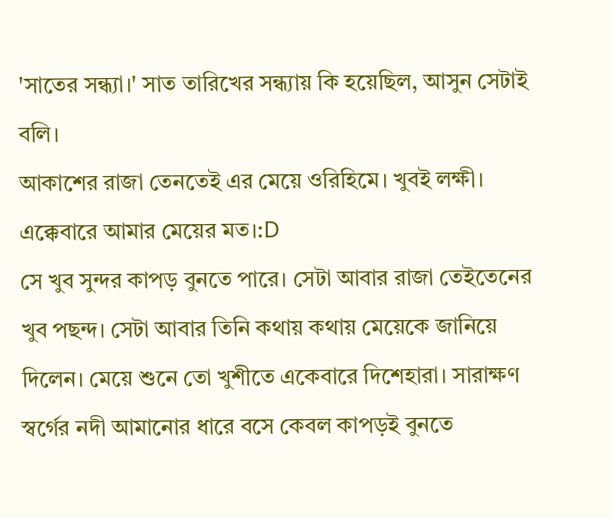'সাতের সন্ধ্যা।' সাত তারিখের সন্ধ্যায় কি হয়েছিল, আসুন সেটাই বলি।
আকাশের রাজা তেনতেই এর মেয়ে ওরিহিমে। খুবই লক্ষী। এক্কেবারে আমার মেয়ের মত।:D
সে খুব সুন্দর কাপড় বুনতে পারে। সেটা আবার রাজা তেইতেনের খুব পছন্দ। সেটা আবার তিনি কথায় কথায় মেয়েকে জানিয়ে দিলেন। মেয়ে শুনে তো খুশীতে একেবারে দিশেহারা। সারাক্ষণ স্বর্গের নদী আমানোর ধারে বসে কেবল কাপড়ই বুনতে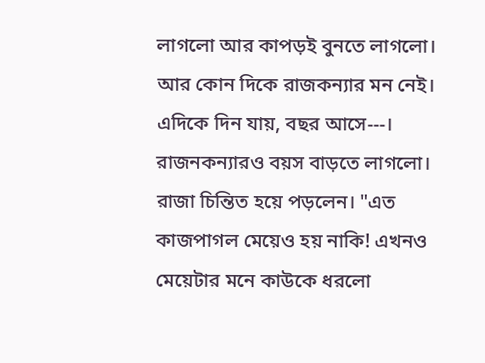লাগলো আর কাপড়ই বুনতে লাগলো। আর কোন দিকে রাজকন্যার মন নেই। এদিকে দিন যায়, বছর আসে---। রাজনকন্যারও বয়স বাড়তে লাগলো। রাজা চিন্তিত হয়ে পড়লেন। "এত কাজপাগল মেয়েও হয় নাকি! এখনও মেয়েটার মনে কাউকে ধরলো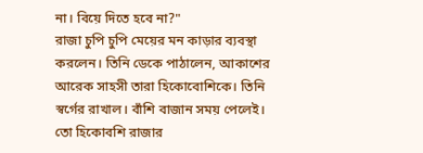না। বিয়ে দিতে হবে না?"
রাজা চুপি চুপি মেয়ের মন কাড়ার ব্যবস্থা করলেন। তিনি ডেকে পাঠালেন, আকাশের আরেক সাহসী তারা হিকোবোশিকে। তিনি স্বর্গের রাখাল। বাঁশি বাজান সময় পেলেই। তো হিকোবশি রাজার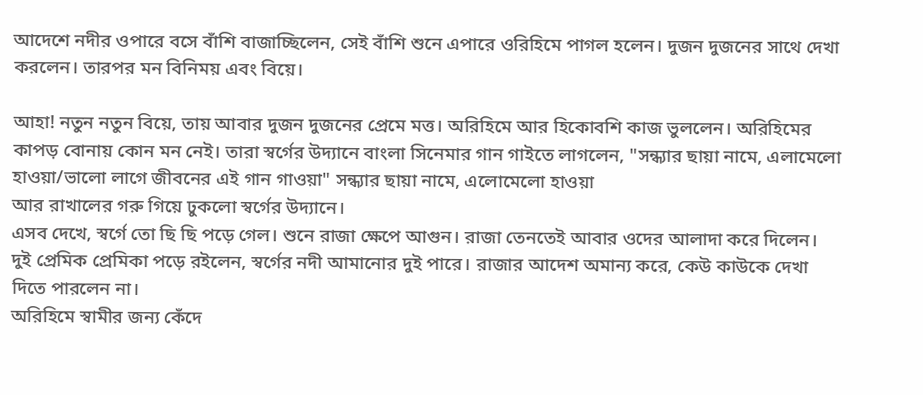আদেশে নদীর ওপারে বসে বাঁশি বাজাচ্ছিলেন, সেই বাঁশি শুনে এপারে ওরিহিমে পাগল হলেন। দুজন দুজনের সাথে দেখা করলেন। তারপর মন বিনিময় এবং বিয়ে।

আহা! নতুন নতুন বিয়ে, তায় আবার দুজন দুজনের প্রেমে মত্ত। অরিহিমে আর হিকোবশি কাজ ভুললেন। অরিহিমের কাপড় বোনায় কোন মন নেই। তারা স্বর্গের উদ্যানে বাংলা সিনেমার গান গাইতে লাগলেন, "সন্ধ্যার ছায়া নামে, এলামেলো হাওয়া/ভালো লাগে জীবনের এই গান গাওয়া" সন্ধ্যার ছায়া নামে, এলোমেলো হাওয়া
আর রাখালের গরু গিয়ে ঢুকলো স্বর্গের উদ্যানে।
এসব দেখে, স্বর্গে তো ছি ছি পড়ে গেল। শুনে রাজা ক্ষেপে আগুন। রাজা তেনতেই আবার ওদের আলাদা করে দিলেন। দুই প্রেমিক প্রেমিকা পড়ে রইলেন, স্বর্গের নদী আমানোর দুই পারে। রাজার আদেশ অমান্য করে, কেউ কাউকে দেখা দিতে পারলেন না।
অরিহিমে স্বামীর জন্য কেঁদে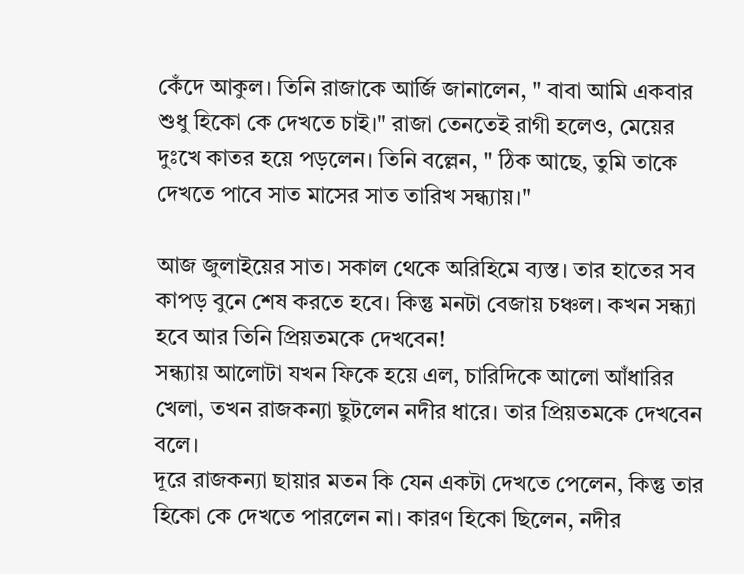কেঁদে আকুল। তিনি রাজাকে আর্জি জানালেন, " বাবা আমি একবার শুধু হিকো কে দেখতে চাই।" রাজা তেনতেই রাগী হলেও, মেয়ের দুঃখে কাতর হয়ে পড়লেন। তিনি বল্লেন, " ঠিক আছে, তুমি তাকে দেখতে পাবে সাত মাসের সাত তারিখ সন্ধ্যায়।"

আজ জুলাইয়ের সাত। সকাল থেকে অরিহিমে ব্যস্ত। তার হাতের সব কাপড় বুনে শেষ করতে হবে। কিন্তু মনটা বেজায় চঞ্চল। কখন সন্ধ্যা হবে আর তিনি প্রিয়তমকে দেখবেন!
সন্ধ্যায় আলোটা যখন ফিকে হয়ে এল, চারিদিকে আলো আঁধারির খেলা, তখন রাজকন্যা ছুটলেন নদীর ধারে। তার প্রিয়তমকে দেখবেন বলে।
দূরে রাজকন্যা ছায়ার মতন কি যেন একটা দেখতে পেলেন, কিন্তু তার হিকো কে দেখতে পারলেন না। কারণ হিকো ছিলেন, নদীর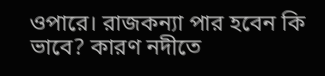ওপারে। রাজকন্যা পার হবেন কি ভাবে? কারণ নদীতে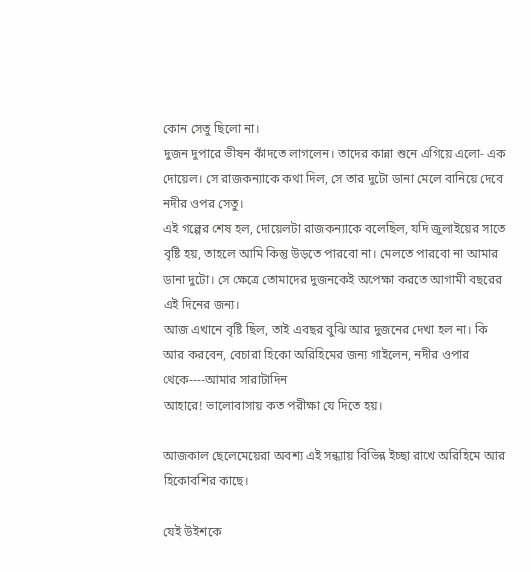কোন সেতু ছিলো না।
দুজন দুপারে ভীষন কাঁদতে লাগলেন। তাদের কান্না শুনে এগিয়ে এলো- এক দোয়েল। সে রাজকন্যাকে কথা দিল, সে তার দুটো ডানা মেলে বানিয়ে দেবে নদীর ওপর সেতু।
এই গল্পের শেষ হল, দোয়েলটা রাজকন্যাকে বলেছিল, যদি জুলাইয়ের সাতে বৃষ্টি হয়, তাহলে আমি কিন্তু উড়তে পারবো না। মেলতে পারবো না আমার ডানা দুটো। সে ক্ষেত্রে তোমাদের দুজনকেই অপেক্ষা করতে আগামী বছরের এই দিনের জন্য।
আজ এখানে বৃষ্টি ছিল, তাই এবছর বুঝি আর দুজনের দেখা হল না। কি আর করবেন, বেচারা হিকো অরিহিমের জন্য গাইলেন, নদীর ওপার থেকে----আমার সারাটাদিন
আহারে! ভালোবাসায় কত পরীক্ষা যে দিতে হয়।

আজকাল ছেলেমেয়েরা অবশ্য এই সন্ধ্যায় বিভিন্ন ইচ্ছা রাখে অরিহিমে আর হিকোবশির কাছে।

যেই উইশকে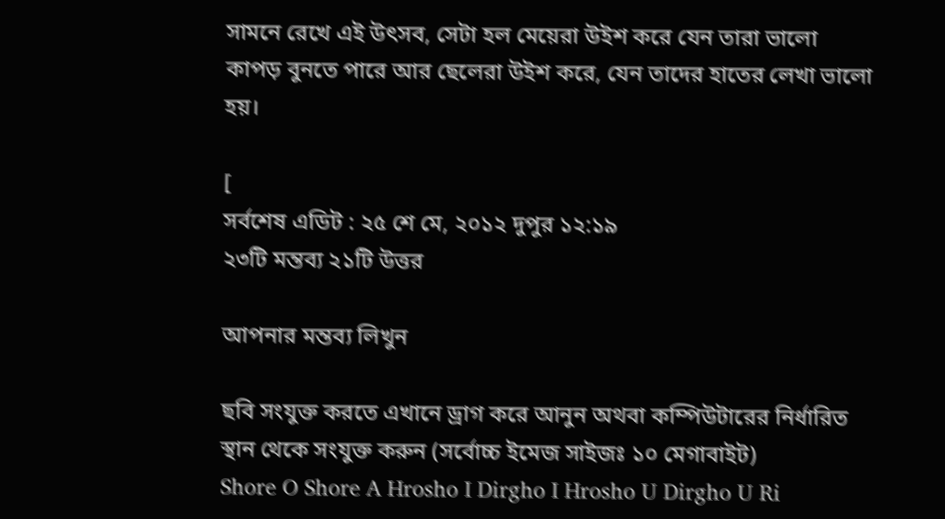সামনে রেখে এই উৎসব, সেটা হল মেয়েরা উইশ করে যেন তারা ভালো কাপড় বুনতে পারে আর ছেলেরা উইশ করে, যেন তাদের হাতের লেখা ভালো হয়।

[
সর্বশেষ এডিট : ২৫ শে মে, ২০১২ দুপুর ১২:১৯
২৩টি মন্তব্য ২১টি উত্তর

আপনার মন্তব্য লিখুন

ছবি সংযুক্ত করতে এখানে ড্রাগ করে আনুন অথবা কম্পিউটারের নির্ধারিত স্থান থেকে সংযুক্ত করুন (সর্বোচ্চ ইমেজ সাইজঃ ১০ মেগাবাইট)
Shore O Shore A Hrosho I Dirgho I Hrosho U Dirgho U Ri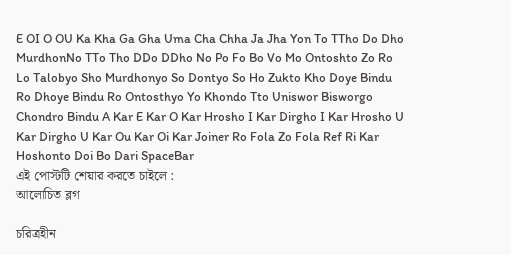E OI O OU Ka Kha Ga Gha Uma Cha Chha Ja Jha Yon To TTho Do Dho MurdhonNo TTo Tho DDo DDho No Po Fo Bo Vo Mo Ontoshto Zo Ro Lo Talobyo Sho Murdhonyo So Dontyo So Ho Zukto Kho Doye Bindu Ro Dhoye Bindu Ro Ontosthyo Yo Khondo Tto Uniswor Bisworgo Chondro Bindu A Kar E Kar O Kar Hrosho I Kar Dirgho I Kar Hrosho U Kar Dirgho U Kar Ou Kar Oi Kar Joiner Ro Fola Zo Fola Ref Ri Kar Hoshonto Doi Bo Dari SpaceBar
এই পোস্টটি শেয়ার করতে চাইলে :
আলোচিত ব্লগ

চরিত্রহীন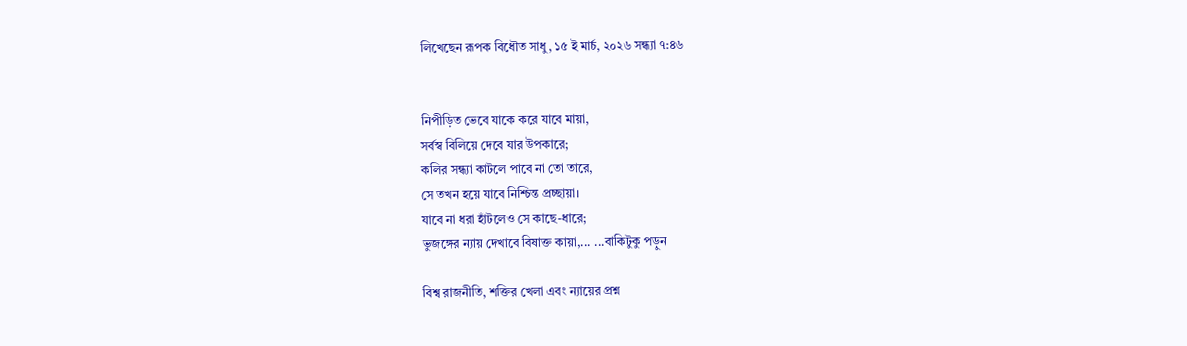লিখেছেন রূপক বিধৌত সাধু, ১৫ ই মার্চ, ২০২৬ সন্ধ্যা ৭:৪৬


নিপীড়িত ভেবে যাকে করে যাবে মায়া,
সর্বস্ব বিলিয়ে দেবে যার উপকারে;
কলির সন্ধ্যা কাটলে পাবে না তো তারে,
সে তখন হয়ে যাবে নিশ্চিন্ত প্রচ্ছায়া।
যাবে না ধরা হাঁটলেও সে কাছে-ধারে;
ভুজঙ্গের ন্যায় দেখাবে বিষাক্ত কায়া,... ...বাকিটুকু পড়ুন

বিশ্ব রাজনীতি, শক্তির খেলা এবং ন্যায়ের প্রশ্ন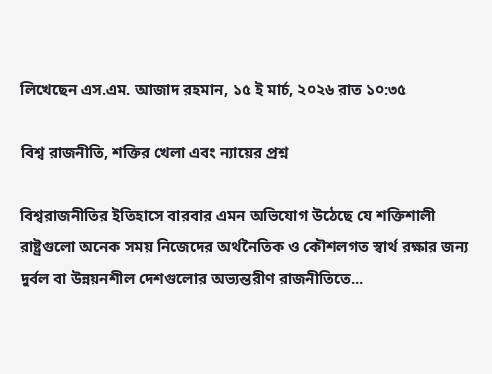লিখেছেন এস.এম. আজাদ রহমান, ১৫ ই মার্চ, ২০২৬ রাত ১০:৩৫

বিশ্ব রাজনীতি, শক্তির খেলা এবং ন্যায়ের প্রশ্ন

বিশ্বরাজনীতির ইতিহাসে বারবার এমন অভিযোগ উঠেছে যে শক্তিশালী রাষ্ট্রগুলো অনেক সময় নিজেদের অর্থনৈতিক ও কৌশলগত স্বার্থ রক্ষার জন্য দুর্বল বা উন্নয়নশীল দেশগুলোর অভ্যন্তরীণ রাজনীতিতে...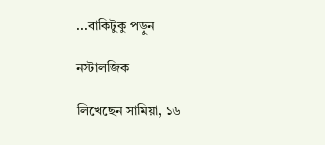...বাকিটুকু পড়ুন

নস্টালজিক

লিখেছেন সামিয়া, ১৬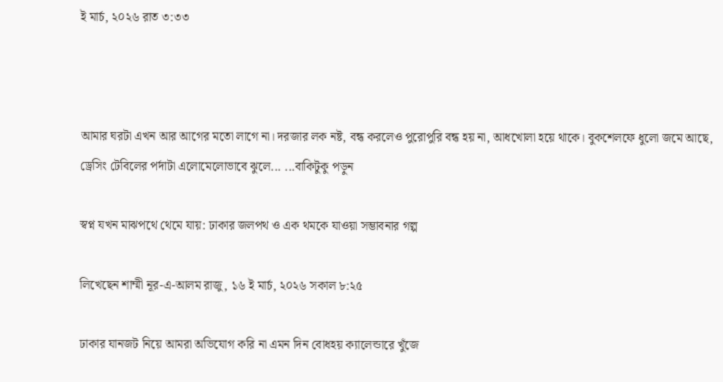ই মার্চ, ২০২৬ রাত ৩:৩৩



আমার ঘরটা এখন আর আগের মতো লাগে না। দরজার লক নষ্ট, বন্ধ করলেও পুরোপুরি বন্ধ হয় না, আধখোলা হয়ে থাকে। বুকশেলফে ধুলো জমে আছে, ড্রেসিং টেবিলের পর্দাটা এলোমেলোভাবে ঝুলে... ...বাকিটুকু পড়ুন

স্বপ্ন যখন মাঝপথে থেমে যায়: ঢাকার জলপথ ও এক থমকে যাওয়া সম্ভাবনার গল্প

লিখেছেন শাম্মী নূর-এ-আলম রাজু, ১৬ ই মার্চ, ২০২৬ সকাল ৮:২৫

ঢাকার যানজট নিয়ে আমরা অভিযোগ করি না এমন দিন বোধহয় ক্যালেন্ডারে খুঁজে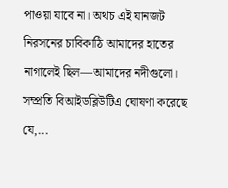পাওয়া যাবে না। অথচ এই যানজট নিরসনের চাবিকাঠি আমাদের হাতের নাগালেই ছিল—আমাদের নদীগুলো। সম্প্রতি বিআইডব্লিউটিএ ঘোষণা করেছে যে,...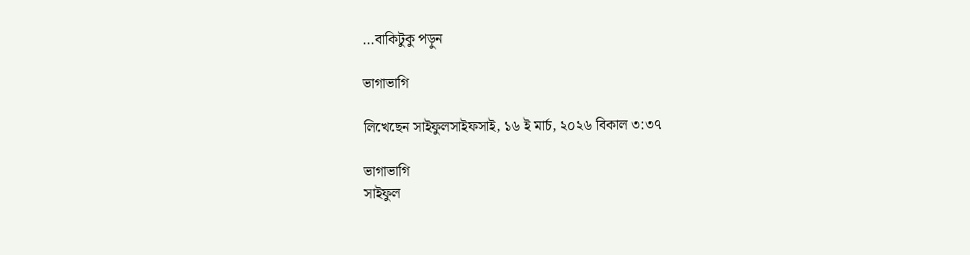...বাকিটুকু পড়ুন

ভাগাভাগি

লিখেছেন সাইফুলসাইফসাই, ১৬ ই মার্চ, ২০২৬ বিকাল ৩:৩৭

ভাগাভাগি
সাইফুল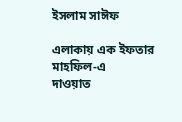ইসলাম সাঈফ

এলাকায় এক ইফতার মাহফিল-এ
দাওয়াত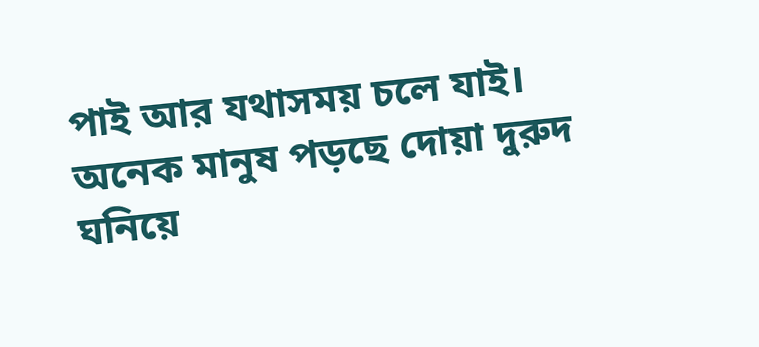পাই আর যথাসময় চলে যাই।
অনেক মানুষ পড়ছে দোয়া দুরুদ
ঘনিয়ে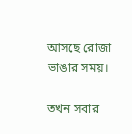আসছে রোজা ভাঙার সময়।

তখন সবার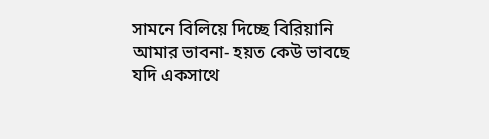সামনে বিলিয়ে দিচ্ছে বিরিয়ানি
আমার ভাবনা- হয়ত কেউ ভাবছে
যদি একসাথে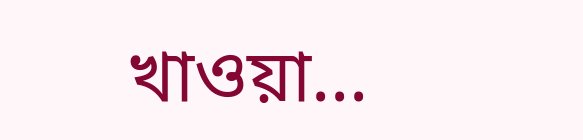খাওয়া...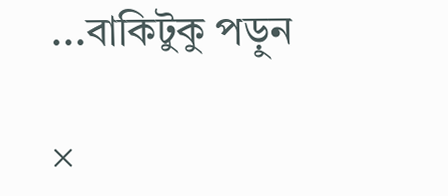...বাকিটুকু পড়ুন

×